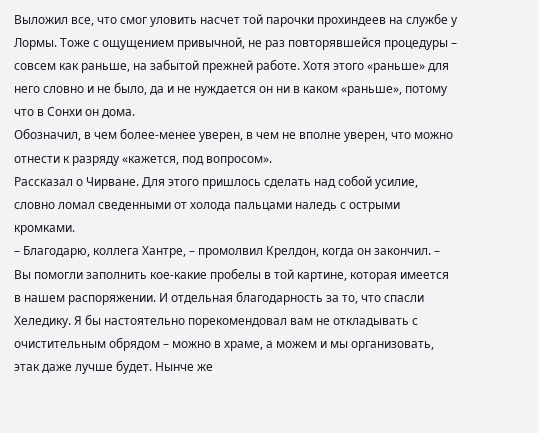Выложил все, что смог уловить насчет той парочки прохиндеев на службе у Лормы. Тоже с ощущением привычной, не раз повторявшейся процедуры – совсем как раньше, на забытой прежней работе. Хотя этого «раньше» для него словно и не было, да и не нуждается он ни в каком «раньше», потому что в Сонхи он дома.
Обозначил, в чем более-менее уверен, в чем не вполне уверен, что можно отнести к разряду «кажется, под вопросом».
Рассказал о Чирване. Для этого пришлось сделать над собой усилие, словно ломал сведенными от холода пальцами наледь с острыми кромками.
– Благодарю, коллега Хантре, – промолвил Крелдон, когда он закончил. – Вы помогли заполнить кое-какие пробелы в той картине, которая имеется в нашем распоряжении. И отдельная благодарность за то, что спасли Хеледику. Я бы настоятельно порекомендовал вам не откладывать с очистительным обрядом – можно в храме, а можем и мы организовать, этак даже лучше будет. Нынче же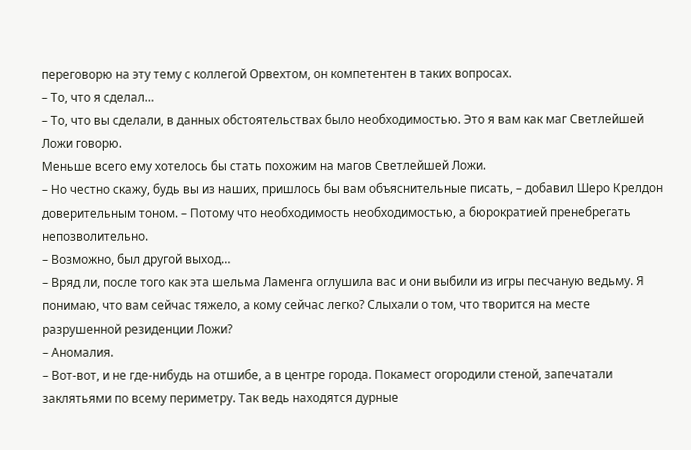переговорю на эту тему с коллегой Орвехтом, он компетентен в таких вопросах.
– То, что я сделал…
– То, что вы сделали, в данных обстоятельствах было необходимостью. Это я вам как маг Светлейшей Ложи говорю.
Меньше всего ему хотелось бы стать похожим на магов Светлейшей Ложи.
– Но честно скажу, будь вы из наших, пришлось бы вам объяснительные писать, – добавил Шеро Крелдон доверительным тоном. – Потому что необходимость необходимостью, а бюрократией пренебрегать непозволительно.
– Возможно, был другой выход…
– Вряд ли, после того как эта шельма Ламенга оглушила вас и они выбили из игры песчаную ведьму. Я понимаю, что вам сейчас тяжело, а кому сейчас легко? Слыхали о том, что творится на месте разрушенной резиденции Ложи?
– Аномалия.
– Вот-вот, и не где-нибудь на отшибе, а в центре города. Покамест огородили стеной, запечатали заклятьями по всему периметру. Так ведь находятся дурные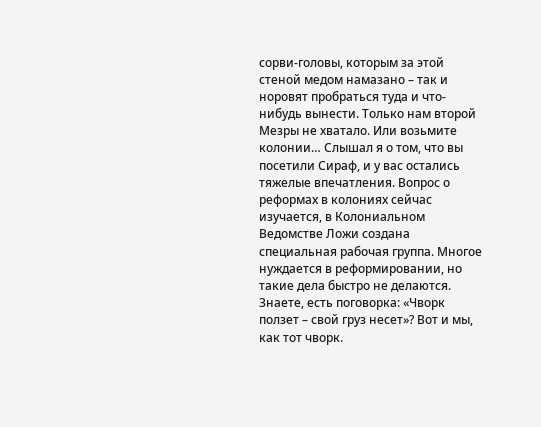сорви-головы, которым за этой стеной медом намазано – так и норовят пробраться туда и что-нибудь вынести. Только нам второй Мезры не хватало. Или возьмите колонии… Слышал я о том, что вы посетили Сираф, и у вас остались тяжелые впечатления. Вопрос о реформах в колониях сейчас изучается, в Колониальном Ведомстве Ложи создана специальная рабочая группа. Многое нуждается в реформировании, но такие дела быстро не делаются. Знаете, есть поговорка: «Чворк ползет – свой груз несет»? Вот и мы, как тот чворк.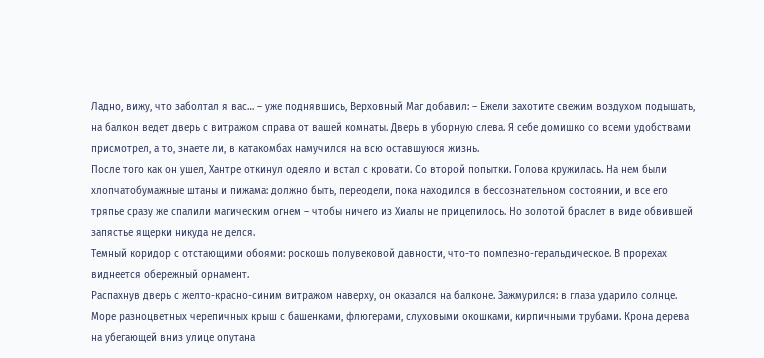Ладно, вижу, что заболтал я вас… – уже поднявшись, Верховный Маг добавил: – Ежели захотите свежим воздухом подышать, на балкон ведет дверь с витражом справа от вашей комнаты. Дверь в уборную слева. Я себе домишко со всеми удобствами присмотрел, а то, знаете ли, в катакомбах намучился на всю оставшуюся жизнь.
После того как он ушел, Хантре откинул одеяло и встал с кровати. Со второй попытки. Голова кружилась. На нем были хлопчатобумажные штаны и пижама: должно быть, переодели, пока находился в бессознательном состоянии, и все его тряпье сразу же спалили магическим огнем – чтобы ничего из Хиалы не прицепилось. Но золотой браслет в виде обвившей запястье ящерки никуда не делся.
Темный коридор с отстающими обоями: роскошь полувековой давности, что-то помпезно-геральдическое. В прорехах виднеется обережный орнамент.
Распахнув дверь с желто-красно-синим витражом наверху, он оказался на балконе. Зажмурился: в глаза ударило солнце. Море разноцветных черепичных крыш с башенками, флюгерами, слуховыми окошками, кирпичными трубами. Крона дерева на убегающей вниз улице опутана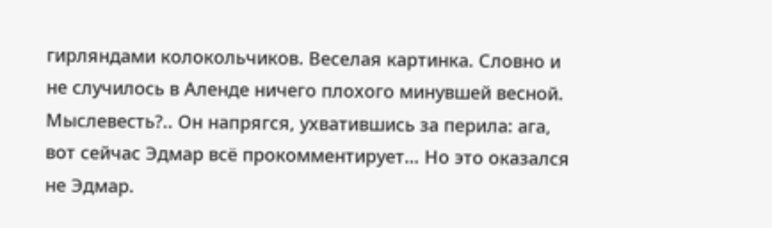гирляндами колокольчиков. Веселая картинка. Словно и не случилось в Аленде ничего плохого минувшей весной.
Мыслевесть?.. Он напрягся, ухватившись за перила: ага, вот сейчас Эдмар всё прокомментирует… Но это оказался не Эдмар.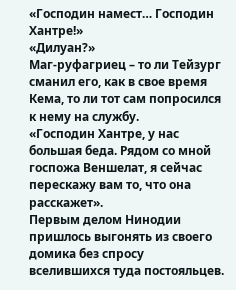«Господин намест… Господин Хантре!»
«Дилуан?»
Маг-руфагриец – то ли Тейзург сманил его, как в свое время Кема, то ли тот сам попросился к нему на службу.
«Господин Хантре, у нас большая беда. Рядом со мной госпожа Веншелат, я сейчас перескажу вам то, что она расскажет».
Первым делом Нинодии пришлось выгонять из своего домика без спросу вселившихся туда постояльцев.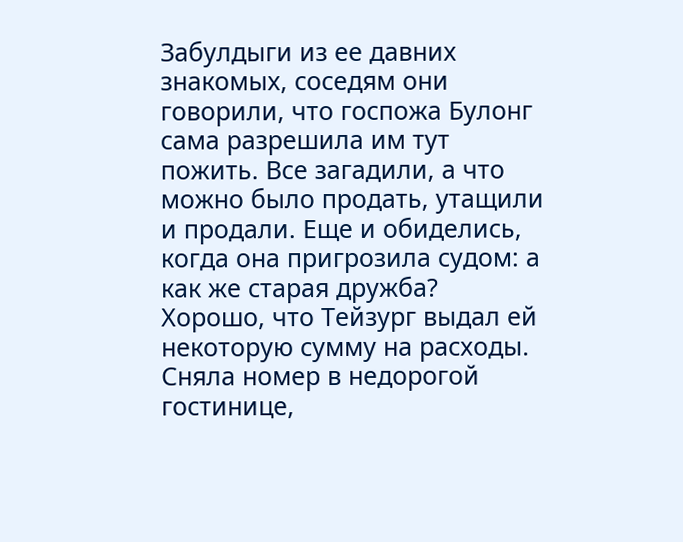Забулдыги из ее давних знакомых, соседям они говорили, что госпожа Булонг сама разрешила им тут пожить. Все загадили, а что можно было продать, утащили и продали. Еще и обиделись, когда она пригрозила судом: а как же старая дружба?
Хорошо, что Тейзург выдал ей некоторую сумму на расходы. Сняла номер в недорогой гостинице,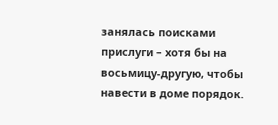занялась поисками прислуги – хотя бы на восьмицу-другую, чтобы навести в доме порядок.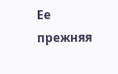Ее прежняя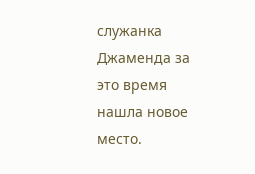служанка Джаменда за это время нашла новое место.